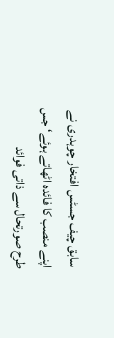سابق چیف جسٹس افتخار چوہدری نے اپنے منصب کا فائدہ اٹھاتے ہوئے‘ جس طرح صورتحال سے ذاتی فوائد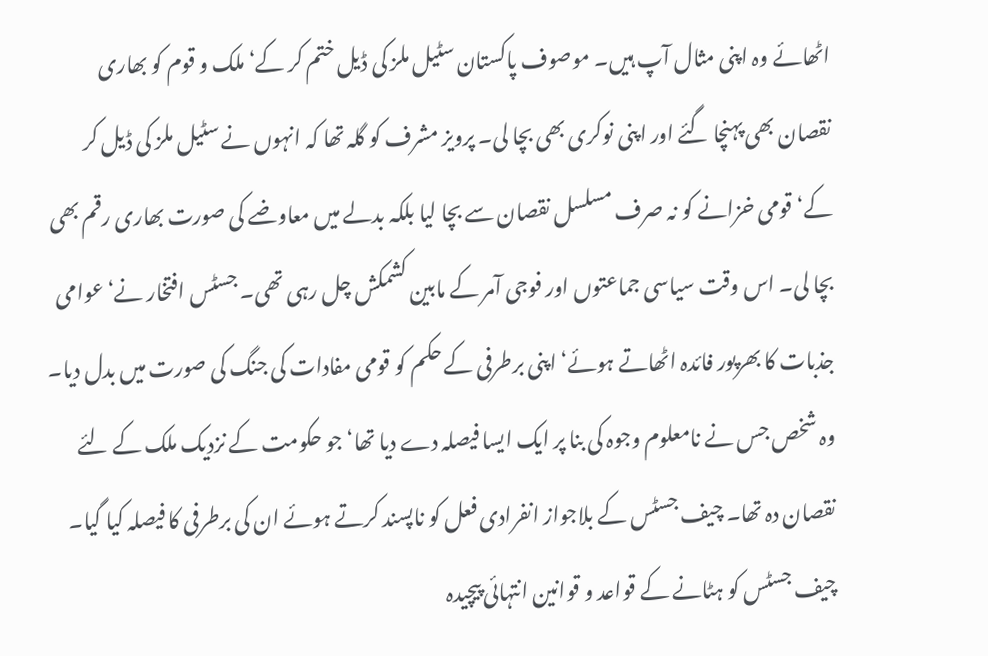اٹھائے وہ اپنی مثال آپ ہیں۔ موصوف پاکستان سٹیل ملز کی ڈیل ختم کر کے‘ ملک و قوم کو بھاری نقصان بھی پہنچا گئے اور اپنی نوکری بھی بچا لی۔ پرویز مشرف کو گلہ تھا کہ انہوں نے سٹیل ملز کی ڈیل کر کے‘ قومی خزانے کو نہ صرف مسلسل نقصان سے بچا لیا بلکہ بدلے میں معاوضے کی صورت بھاری رقم بھی بچا لی۔ اس وقت سیاسی جماعتوں اور فوجی آمر کے مابین کشمکش چل رہی تھی۔ جسٹس افتخار نے‘ عوامی جذبات کا بھرپور فائدہ اٹھاتے ہوئے‘ اپنی برطرفی کے حکم کو قومی مفادات کی جنگ کی صورت میں بدل دیا۔ وہ شخص جس نے نامعلوم وجوہ کی بنا پر ایک ایسا فیصلہ دے دیا تھا‘ جو حکومت کے نزدیک ملک کے لئے نقصان دہ تھا۔ چیف جسٹس کے بلاجواز انفرادی فعل کو ناپسند کرتے ہوئے ان کی برطرفی کا فیصلہ کیا گیا۔ چیف جسٹس کو ہٹانے کے قواعد و قوانین انتہائی پیچیدہ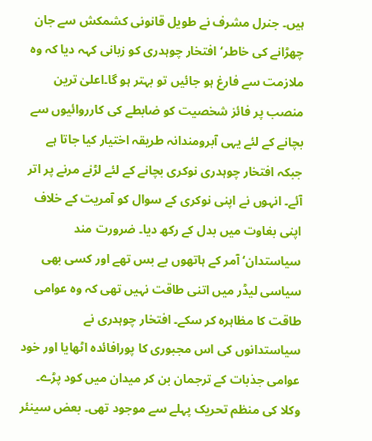ہیں۔ جنرل مشرف نے طویل قانونی کشمکش سے جان چھڑانے کی خاطر‘افتخار چوہدری کو زبانی کہہ دیا کہ وہ ملازمت سے فارغ ہو جائیں تو بہتر ہو گا۔اعلیٰ ترین منصب پر فائز شخصیت کو ضابطے کی کارروائیوں سے بچانے کے لئے یہی آبرومندانہ طریقہ اختیار کیا جاتا ہے جبکہ افتخار چوہدری نوکری بچانے کے لئے لڑنے مرنے پر اتر آئے۔ انہوں نے اپنی نوکری کے سوال کو آمریت کے خلاف اپنی بغاوت میں بدل کے رکھ دیا۔ ضرورت مند سیاستدان‘ آمر کے ہاتھوں بے بس تھے اور کسی بھی سیاسی لیڈر میں اتنی طاقت نہیں تھی کہ وہ عوامی طاقت کا مظاہرہ کر سکے۔ افتخار چوہدری نے سیاستدانوں کی اس مجبوری کا پورافائدہ اٹھایا اور خود عوامی جذبات کے ترجمان بن کر میدان میں کود پڑے۔ وکلا کی منظم تحریک پہلے سے موجود تھی۔ بعض سینئر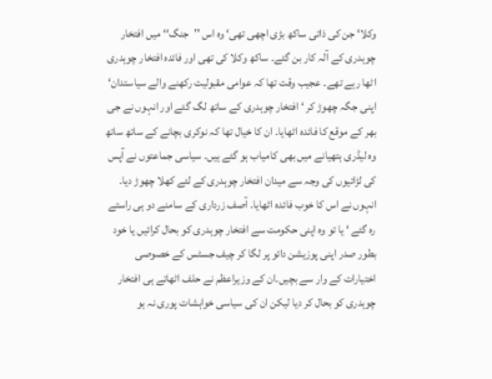وکلا‘ جن کی ذاتی ساکھ بڑی اچھی تھی‘ وہ اس ''جنگ‘‘ میں افتخار چوہدری کے آلہ کار بن گئے۔ ساکھ وکلا کی تھی اور فائدہ افتخار چوہدری اٹھا رہے تھے۔ عجیب وقت تھا کہ عوامی مقبولیت رکھنے والے سیاستدان‘ اپنی جگہ چھوڑ کر ‘ افتخار چوہدری کے ساتھ لگ گئے اور انہوں نے جی بھر کے موقع کا فائدہ اٹھایا۔ ان کا خیال تھا کہ نوکری بچانے کے ساتھ ساتھ وہ لیڈری ہتھیانے میں بھی کامیاب ہو گئے ہیں۔ سیاسی جماعتوں نے آپس کی لڑائیوں کی وجہ سے میدان افتخار چوہدری کے لئے کھلا چھوڑ دیا۔ انہوں نے اس کا خوب فائدہ اٹھایا۔ آصف زرداری کے سامنے دو ہی راستے رہ گئے ‘ یا تو وہ اپنی حکومت سے افتخار چوہدری کو بحال کرائیں یا خود بطور صدر اپنی پوزیشن دائو پر لگا کر چیف جسٹس کے خصوصی اختیارات کے وار سے بچیں۔ان کے وزیراعظم نے حلف اٹھاتے ہی افتخار چوہدری کو بحال کر دیا لیکن ان کی سیاسی خواہشات پوری نہ ہو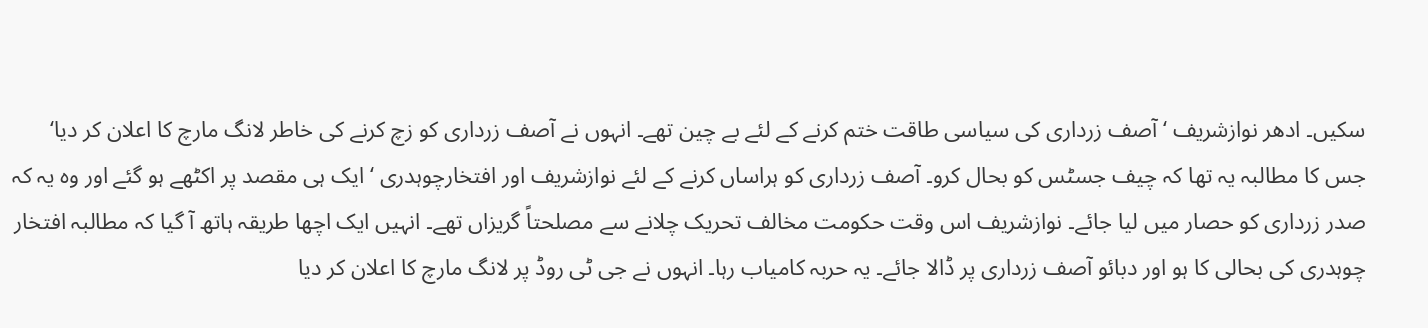سکیں۔ ادھر نوازشریف ‘ آصف زرداری کی سیاسی طاقت ختم کرنے کے لئے بے چین تھے۔ انہوں نے آصف زرداری کو زچ کرنے کی خاطر لانگ مارچ کا اعلان کر دیا‘ جس کا مطالبہ یہ تھا کہ چیف جسٹس کو بحال کرو۔ آصف زرداری کو ہراساں کرنے کے لئے نوازشریف اور افتخارچوہدری ‘ ایک ہی مقصد پر اکٹھے ہو گئے اور وہ یہ کہ صدر زرداری کو حصار میں لیا جائے۔ نوازشریف اس وقت حکومت مخالف تحریک چلانے سے مصلحتاً گریزاں تھے۔ انہیں ایک اچھا طریقہ ہاتھ آ گیا کہ مطالبہ افتخار چوہدری کی بحالی کا ہو اور دبائو آصف زرداری پر ڈالا جائے۔ یہ حربہ کامیاب رہا۔ انہوں نے جی ٹی روڈ پر لانگ مارچ کا اعلان کر دیا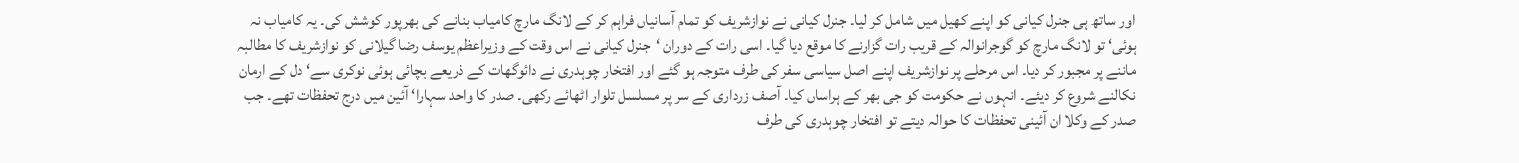اور ساتھ ہی جنرل کیانی کو اپنے کھیل میں شامل کر لیا۔ جنرل کیانی نے نوازشریف کو تمام آسانیاں فراہم کر کے لانگ مارچ کامیاب بنانے کی بھرپور کوشش کی۔ یہ کامیاب نہ ہوئی‘ تو لانگ مارچ کو گوجرانوالہ کے قریب رات گزارنے کا موقع دیا گیا۔ اسی رات کے دوران ‘جنرل کیانی نے اس وقت کے وزیراعظم یوسف رضا گیلانی کو نوازشریف کا مطالبہ ماننے پر مجبور کر دیا۔ اس مرحلے پر نوازشریف اپنے اصل سیاسی سفر کی طرف متوجہ ہو گئے اور افتخار چوہدری نے دائوگھات کے ذریعے بچائی ہوئی نوکری سے‘ دل کے ارمان نکالنے شروع کر دیئے۔ انہوں نے حکومت کو جی بھر کے ہراساں کیا۔ آصف زرداری کے سر پر مسلسل تلوار اٹھائے رکھی۔ صدر کا واحد سہارا‘ آئین میں درج تحفظات تھے۔ جب صدر کے وکلا ان آئینی تحفظات کا حوالہ دیتے تو افتخار چوہدری کی طرف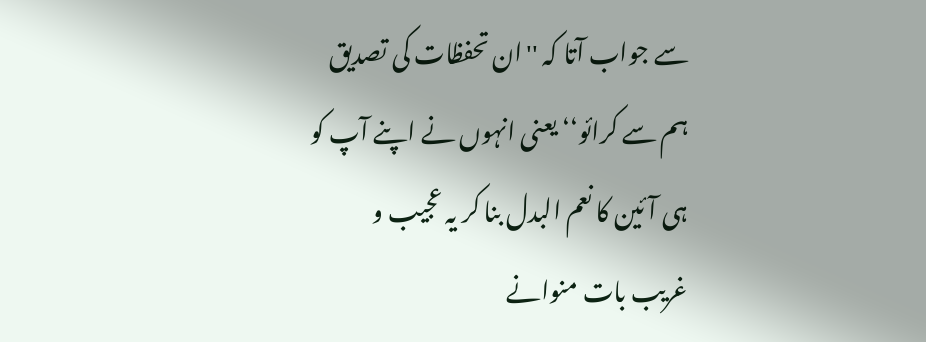سے جواب آتا کہ ''ان تحفظات کی تصدیق ہم سے کرائو‘‘ یعنی انہوں نے اپنے آپ کو ہی آئین کا نعم البدل بنا کر یہ عجیب و غریب بات منوانے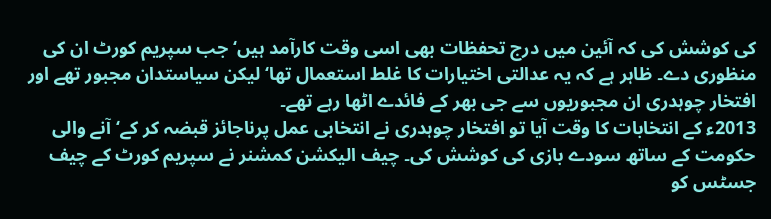کی کوشش کی کہ آئین میں درج تحفظات بھی اسی وقت کارآمد ہیں‘ جب سپریم کورٹ ان کی منظوری دے۔ ظاہر ہے کہ یہ عدالتی اختیارات کا غلط استعمال تھا‘ لیکن سیاستدان مجبور تھے اور افتخار چوہدری ان مجبوریوں سے جی بھر کے فائدے اٹھا رہے تھے۔
2013ء کے انتخابات کا وقت آیا تو افتخار چوہدری نے انتخابی عمل پرناجائز قبضہ کر کے‘ آنے والی حکومت کے ساتھ سودے بازی کی کوشش کی۔ چیف الیکشن کمشنر نے سپریم کورٹ کے چیف جسٹس کو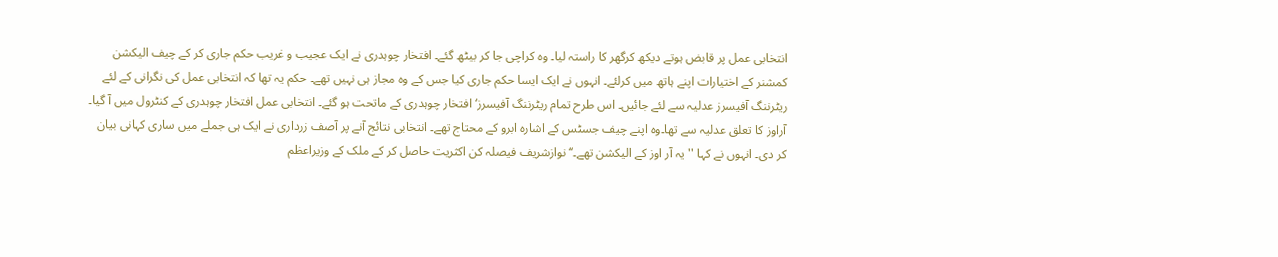انتخابی عمل پر قابض ہوتے دیکھ کرگھر کا راستہ لیا۔ وہ کراچی جا کر بیٹھ گئے۔ افتخار چوہدری نے ایک عجیب و غریب حکم جاری کر کے چیف الیکشن کمشنر کے اختیارات اپنے ہاتھ میں کرلئے۔ انہوں نے ایک ایسا حکم جاری کیا جس کے وہ مجاز ہی نہیں تھے۔ حکم یہ تھا کہ انتخابی عمل کی نگرانی کے لئے ریٹرننگ آفیسرز عدلیہ سے لئے جائیں۔ اس طرح تمام ریٹرننگ آفیسرز‘ افتخار چوہدری کے ماتحت ہو گئے۔ انتخابی عمل افتخار چوہدری کے کنٹرول میں آ گیا۔ آراوز کا تعلق عدلیہ سے تھا۔وہ اپنے چیف جسٹس کے اشارہ ابرو کے محتاج تھے۔ انتخابی نتائج آنے پر آصف زرداری نے ایک ہی جملے میں ساری کہانی بیان کر دی۔ انہوں نے کہا ''یہ آر اوز کے الیکشن تھے۔‘‘ نوازشریف فیصلہ کن اکثریت حاصل کر کے ملک کے وزیراعظم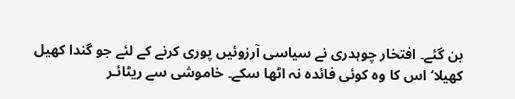بن گئے۔ افتخار چوہدری نے سیاسی آرزوئیں پوری کرنے کے لئے جو گندا کھیل کھیلا‘ اس کا وہ کوئی فائدہ نہ اٹھا سکے۔ خاموشی سے ریٹائـر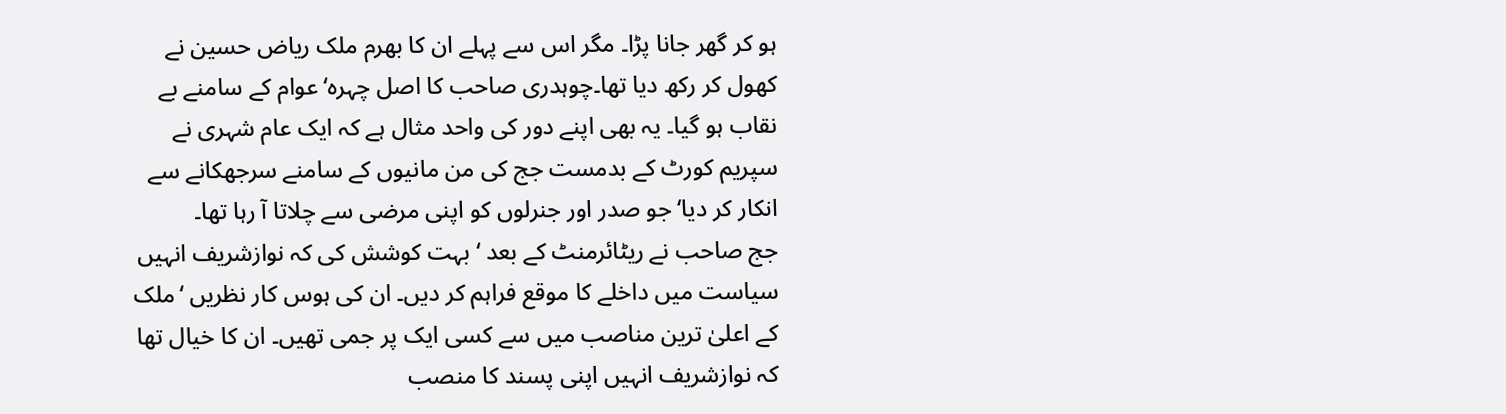ہو کر گھر جانا پڑا۔ مگر اس سے پہلے ان کا بھرم ملک ریاض حسین نے کھول کر رکھ دیا تھا۔چوہدری صاحب کا اصل چہرہ‘ عوام کے سامنے بے نقاب ہو گیا۔ یہ بھی اپنے دور کی واحد مثال ہے کہ ایک عام شہری نے سپریم کورٹ کے بدمست جج کی من مانیوں کے سامنے سرجھکانے سے انکار کر دیا‘ جو صدر اور جنرلوں کو اپنی مرضی سے چلاتا آ رہا تھا۔
جج صاحب نے ریٹائرمنٹ کے بعد ‘بہت کوشش کی کہ نوازشریف انہیں سیاست میں داخلے کا موقع فراہم کر دیں۔ ان کی ہوس کار نظریں ‘ملک کے اعلیٰ ترین مناصب میں سے کسی ایک پر جمی تھیں۔ ان کا خیال تھا کہ نوازشریف انہیں اپنی پسند کا منصب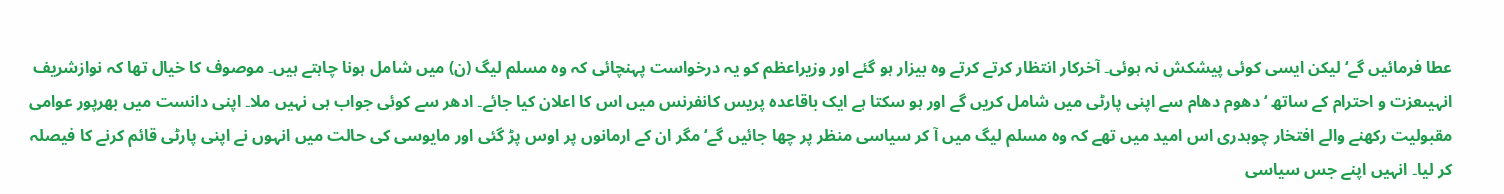عطا فرمائیں گے‘ لیکن ایسی کوئی پیشکش نہ ہوئی۔ آخرکار انتظار کرتے کرتے وہ بیزار ہو گئے اور وزیراعظم کو یہ درخواست پہنچائی کہ وہ مسلم لیگ (ن) میں شامل ہونا چاہتے ہیں۔ موصوف کا خیال تھا کہ نوازشریف انہیںعزت و احترام کے ساتھ ‘ دھوم دھام سے اپنی پارٹی میں شامل کریں گے اور ہو سکتا ہے ایک باقاعدہ پریس کانفرنس میں اس کا اعلان کیا جائے۔ ادھر سے کوئی جواب ہی نہیں ملا۔ اپنی دانست میں بھرپور عوامی مقبولیت رکھنے والے افتخار چوہدری اس امید میں تھے کہ وہ مسلم لیگ میں آ کر سیاسی منظر پر چھا جائیں گے‘ مگر ان کے ارمانوں پر اوس پڑ گئی اور مایوسی کی حالت میں انہوں نے اپنی پارٹی قائم کرنے کا فیصلہ کر لیا۔ انہیں اپنے جس سیاسی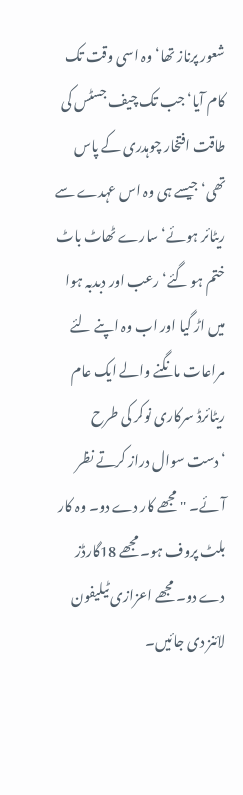شعور پرناز تھا‘ وہ اسی وقت تک کام آیا‘ جب تک چیف جسٹس کی طاقت افتخار چوہدری کے پاس تھی‘ جیسے ہی وہ اس عہدے سے ریٹائر ہوئے‘ سارے ٹھاٹ باٹ ختم ہو گئے‘ رعب اور دبدبہ ہوا میں اڑ گیا اور اب وہ اپنے لئے مراعات مانگنے والے ایک عام ریٹائرڈ سرکاری نوکر کی طرح ‘دست سوال دراز کرتے نظر آئے۔ ''مجھے کار دے دو۔ وہ کار بلٹ پروف ہو۔ مجھے 18گارڈز دے دو۔ مجھے اعزازی ٹیلیفون لائنز دی جائیں۔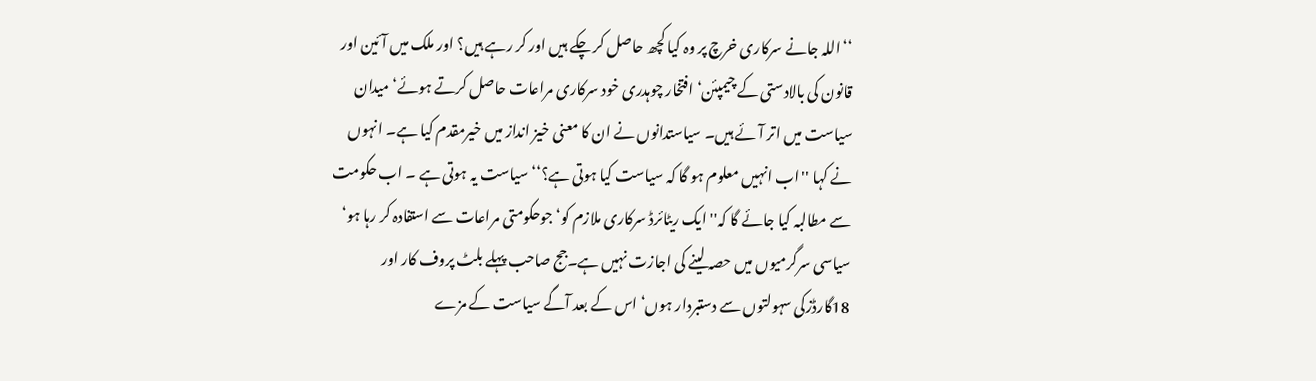‘‘اللہ جانے سرکاری خرچ پر وہ کیا کچھ حاصل کر چکے ہیں اور کر رہے ہیں؟ اور ملک میں آئین اور قانون کی بالادستی کے چیمپئن‘ افتخار چوہدری خود سرکاری مراعات حاصل کرتے ہوئے‘ میدان سیاست میں اتر آئے ہیں۔ سیاستدانوں نے ان کا معنی خیز انداز میں خیرمقدم کیا ہے۔ انہوں نے کہا ''اب انہیں معلوم ہو گا کہ سیاست کیا ہوتی ہے؟‘‘ سیاست یہ ہوتی ہے ۔ اب حکومت سے مطالبہ کیا جائے گا کہ'' ایک ریٹائرڈ سرکاری ملازم کو‘ جوحکومتی مراعات سے استفادہ کر رہا ہو‘ سیاسی سرگرمیوں میں حصہ لینے کی اجازت نہیں ہے۔جج صاحب پہلے بلٹ پروف کار اور 18گارڈزکی سہولتوں سے دستبردار ہوں‘ اس کے بعد آگے سیاست کے مزے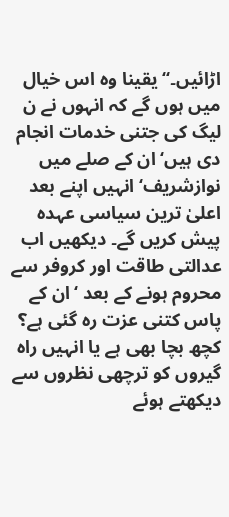اڑائیں۔‘‘ یقینا وہ اس خیال میں ہوں گے کہ انہوں نے ن لیگ کی جتنی خدمات انجام دی ہیں‘ ان کے صلے میں نوازشریف‘ انہیں اپنے بعد اعلیٰ ترین سیاسی عہدہ پیش کریں گے۔ دیکھیں اب عدالتی طاقت اور کروفر سے محروم ہونے کے بعد ‘ان کے پاس کتنی عزت رہ گئی ہے؟ کچھ بچا بھی ہے یا انہیں راہ گیروں کو ترچھی نظروں سے دیکھتے ہوئے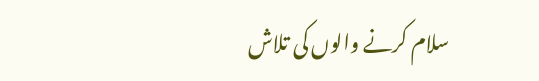سلام کرنے والوں کی تلاش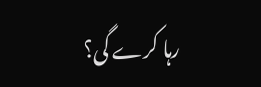رہا کرے گی؟